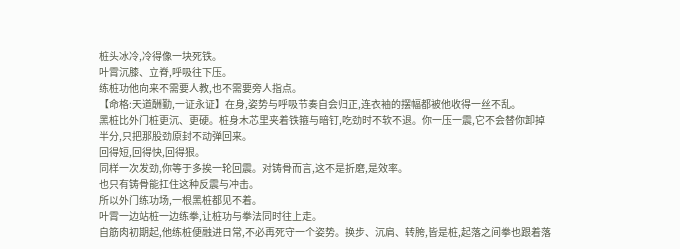桩头冰冷,冷得像一块死铁。
叶霄沉膝、立脊,呼吸往下压。
练桩功他向来不需要人教,也不需要旁人指点。
【命格:天道酬勤,一证永证】在身,姿势与呼吸节奏自会归正,连衣袖的摆幅都被他收得一丝不乱。
黑桩比外门桩更沉、更硬。桩身木芯里夹着铁箍与暗钉,吃劲时不软不退。你一压一震,它不会替你卸掉半分,只把那股劲原封不动弹回来。
回得短,回得快,回得狠。
同样一次发劲,你等于多挨一轮回震。对铸骨而言,这不是折磨,是效率。
也只有铸骨能扛住这种反震与冲击。
所以外门练功场,一根黑桩都见不着。
叶霄一边站桩一边练拳,让桩功与拳法同时往上走。
自筋肉初期起,他练桩便融进日常,不必再死守一个姿势。换步、沉肩、转胯,皆是桩,起落之间拳也跟着落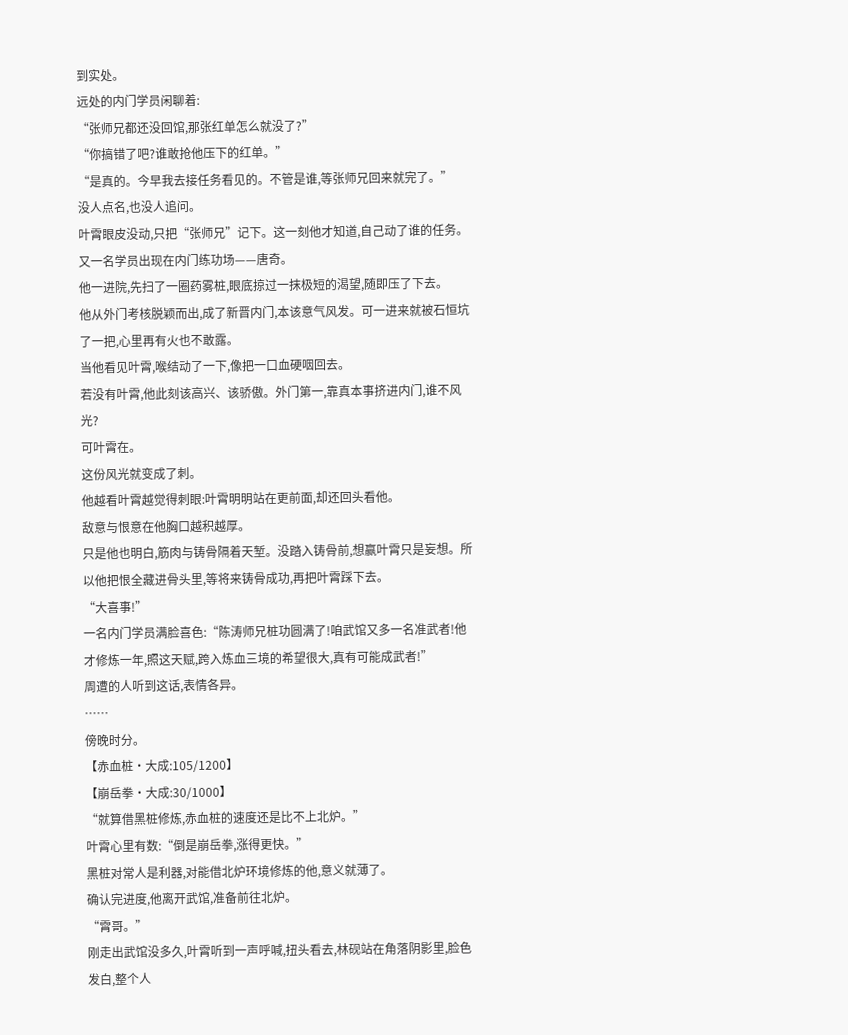到实处。
远处的内门学员闲聊着:
“张师兄都还没回馆,那张红单怎么就没了?”
“你搞错了吧?谁敢抢他压下的红单。”
“是真的。今早我去接任务看见的。不管是谁,等张师兄回来就完了。”
没人点名,也没人追问。
叶霄眼皮没动,只把“张师兄”记下。这一刻他才知道,自己动了谁的任务。
又一名学员出现在内门练功场——唐奇。
他一进院,先扫了一圈药雾桩,眼底掠过一抹极短的渴望,随即压了下去。
他从外门考核脱颖而出,成了新晋内门,本该意气风发。可一进来就被石恒坑了一把,心里再有火也不敢露。
当他看见叶霄,喉结动了一下,像把一口血硬咽回去。
若没有叶霄,他此刻该高兴、该骄傲。外门第一,靠真本事挤进内门,谁不风光?
可叶霄在。
这份风光就变成了刺。
他越看叶霄越觉得刺眼:叶霄明明站在更前面,却还回头看他。
敌意与恨意在他胸口越积越厚。
只是他也明白,筋肉与铸骨隔着天堑。没踏入铸骨前,想赢叶霄只是妄想。所以他把恨全藏进骨头里,等将来铸骨成功,再把叶霄踩下去。
“大喜事!”
一名内门学员满脸喜色:“陈涛师兄桩功圆满了!咱武馆又多一名准武者!他才修炼一年,照这天赋,跨入炼血三境的希望很大,真有可能成武者!”
周遭的人听到这话,表情各异。
……
傍晚时分。
【赤血桩·大成:105/1200】
【崩岳拳·大成:30/1000】
“就算借黑桩修炼,赤血桩的速度还是比不上北炉。”
叶霄心里有数:“倒是崩岳拳,涨得更快。”
黑桩对常人是利器,对能借北炉环境修炼的他,意义就薄了。
确认完进度,他离开武馆,准备前往北炉。
“霄哥。”
刚走出武馆没多久,叶霄听到一声呼喊,扭头看去,林砚站在角落阴影里,脸色发白,整个人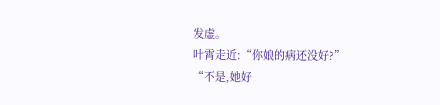发虚。
叶霄走近:“你娘的病还没好?”
“不是,她好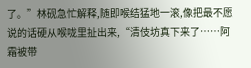了。”林砚急忙解释,随即喉结猛地一滚,像把最不愿说的话硬从喉咙里扯出来,“清伎坊真下来了……阿霜被带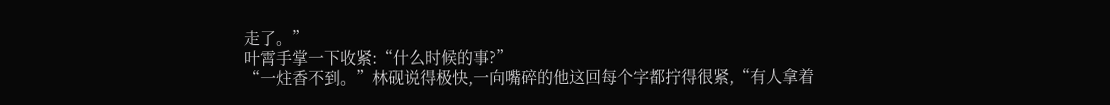走了。”
叶霄手掌一下收紧:“什么时候的事?”
“一炷香不到。”林砚说得极快,一向嘴碎的他这回每个字都拧得很紧,“有人拿着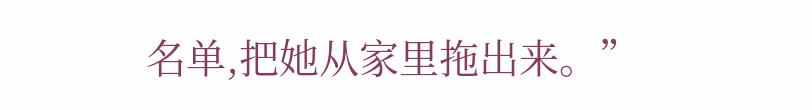名单,把她从家里拖出来。”